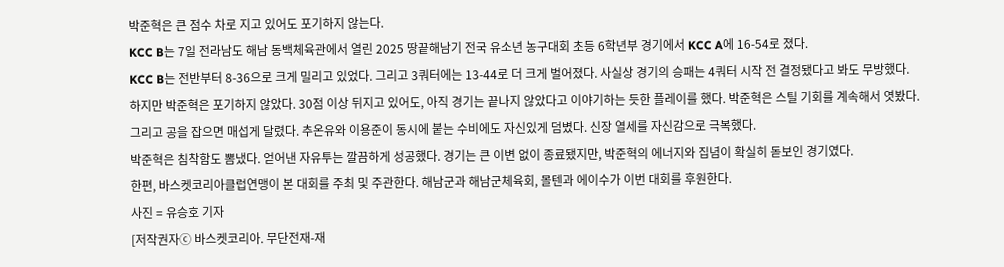박준혁은 큰 점수 차로 지고 있어도 포기하지 않는다.
KCC B는 7일 전라남도 해남 동백체육관에서 열린 2025 땅끝해남기 전국 유소년 농구대회 초등 6학년부 경기에서 KCC A에 16-54로 졌다.
KCC B는 전반부터 8-36으로 크게 밀리고 있었다. 그리고 3쿼터에는 13-44로 더 크게 벌어졌다. 사실상 경기의 승패는 4쿼터 시작 전 결정됐다고 봐도 무방했다.
하지만 박준혁은 포기하지 않았다. 30점 이상 뒤지고 있어도, 아직 경기는 끝나지 않았다고 이야기하는 듯한 플레이를 했다. 박준혁은 스틸 기회를 계속해서 엿봤다.
그리고 공을 잡으면 매섭게 달렸다. 추온유와 이용준이 동시에 붙는 수비에도 자신있게 덤볐다. 신장 열세를 자신감으로 극복했다.
박준혁은 침착함도 뽐냈다. 얻어낸 자유투는 깔끔하게 성공했다. 경기는 큰 이변 없이 종료됐지만, 박준혁의 에너지와 집념이 확실히 돋보인 경기였다.
한편, 바스켓코리아클럽연맹이 본 대회를 주최 및 주관한다. 해남군과 해남군체육회, 몰텐과 에이수가 이번 대회를 후원한다.
사진 = 유승호 기자
[저작권자ⓒ 바스켓코리아. 무단전재-재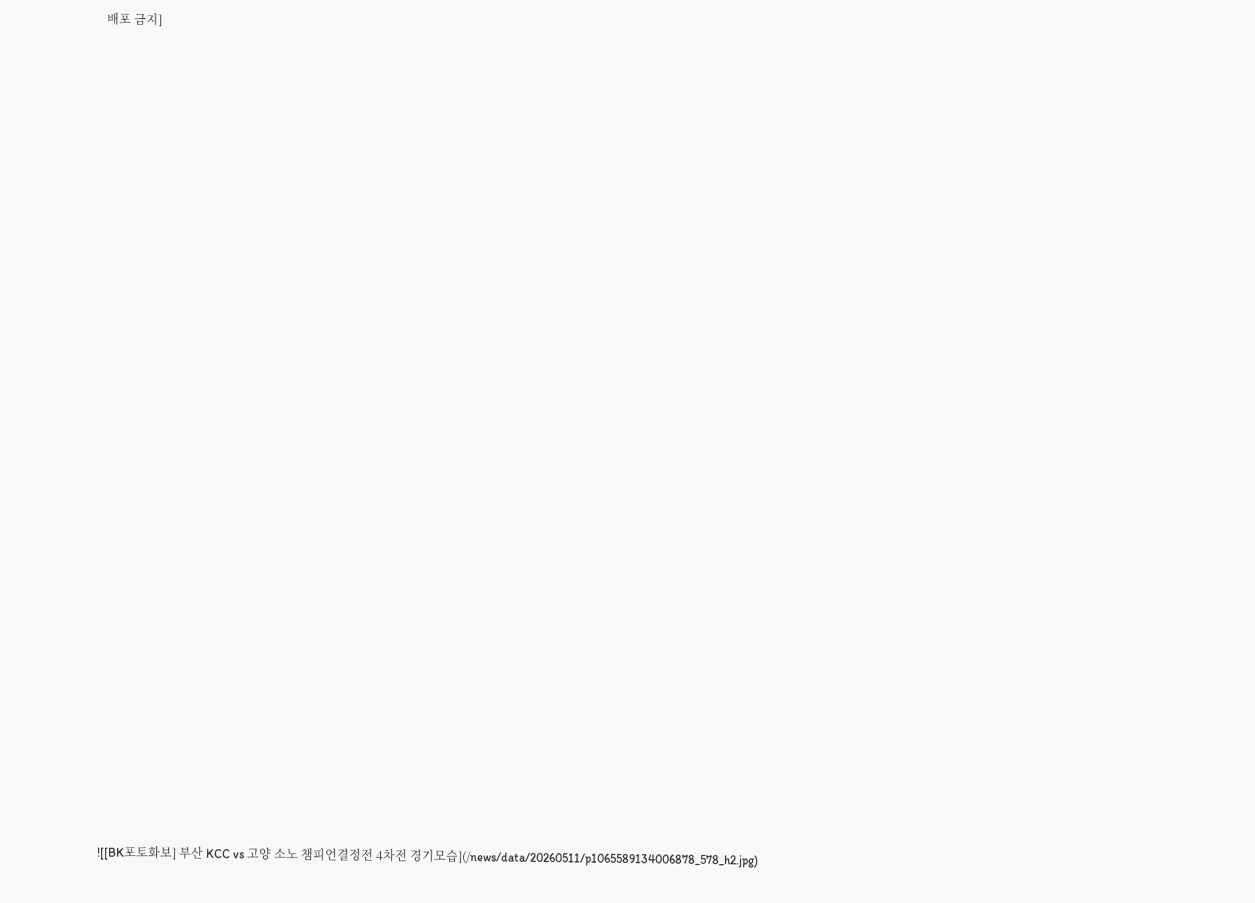배포 금지]





























![[BK포토화보] 부산 KCC vs 고양 소노 챔피언결정전 4차전 경기모습](/news/data/20260511/p1065589134006878_578_h2.jpg)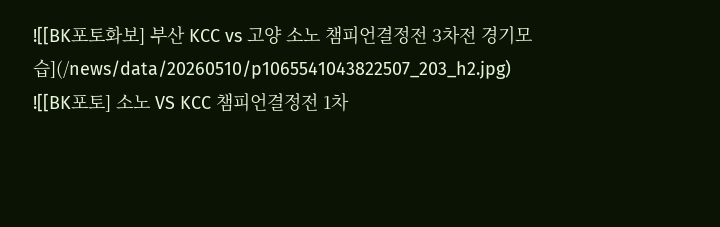![[BK포토화보] 부산 KCC vs 고양 소노 챔피언결정전 3차전 경기모습](/news/data/20260510/p1065541043822507_203_h2.jpg)
![[BK포토] 소노 VS KCC 챔피언결정전 1차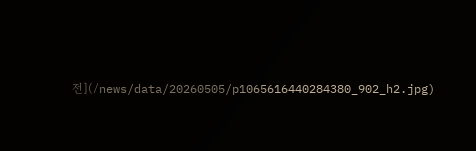전](/news/data/20260505/p1065616440284380_902_h2.jpg)